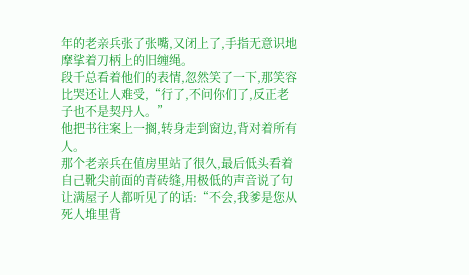年的老亲兵张了张嘴,又闭上了,手指无意识地摩挲着刀柄上的旧缠绳。
段千总看着他们的表情,忽然笑了一下,那笑容比哭还让人难受,“行了,不问你们了,反正老子也不是契丹人。”
他把书往案上一搁,转身走到窗边,背对着所有人。
那个老亲兵在值房里站了很久,最后低头看着自己靴尖前面的青砖缝,用极低的声音说了句让满屋子人都听见了的话:“不会,我爹是您从死人堆里背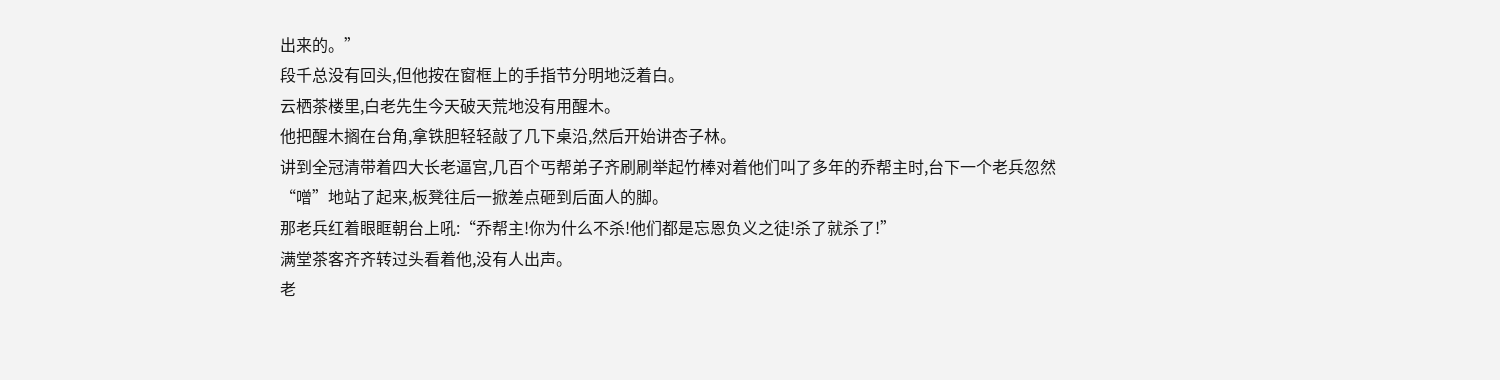出来的。”
段千总没有回头,但他按在窗框上的手指节分明地泛着白。
云栖茶楼里,白老先生今天破天荒地没有用醒木。
他把醒木搁在台角,拿铁胆轻轻敲了几下桌沿,然后开始讲杏子林。
讲到全冠清带着四大长老逼宫,几百个丐帮弟子齐刷刷举起竹棒对着他们叫了多年的乔帮主时,台下一个老兵忽然“噌”地站了起来,板凳往后一掀差点砸到后面人的脚。
那老兵红着眼眶朝台上吼:“乔帮主!你为什么不杀!他们都是忘恩负义之徒!杀了就杀了!”
满堂茶客齐齐转过头看着他,没有人出声。
老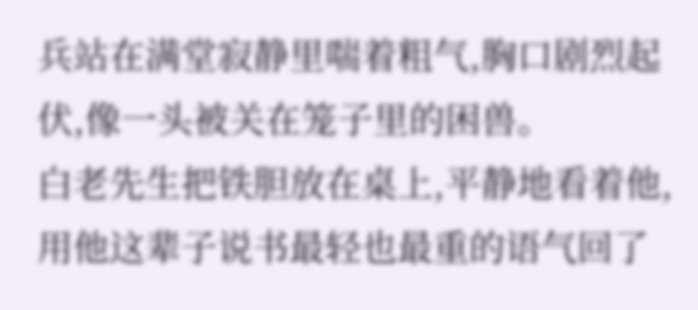兵站在满堂寂静里喘着粗气,胸口剧烈起伏,像一头被关在笼子里的困兽。
白老先生把铁胆放在桌上,平静地看着他,用他这辈子说书最轻也最重的语气回了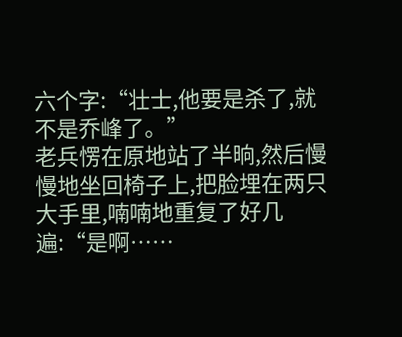六个字:“壮士,他要是杀了,就不是乔峰了。”
老兵愣在原地站了半晌,然后慢慢地坐回椅子上,把脸埋在两只大手里,喃喃地重复了好几遍:“是啊……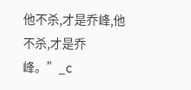他不杀,才是乔峰,他不杀,才是乔峰。”_c